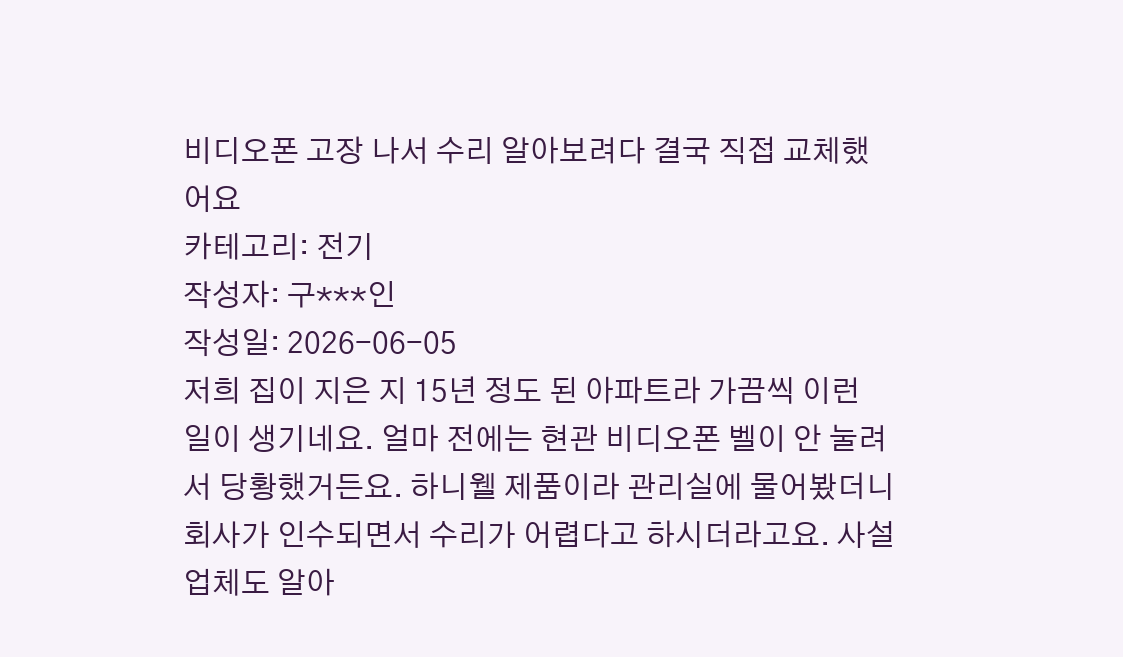비디오폰 고장 나서 수리 알아보려다 결국 직접 교체했어요
카테고리: 전기
작성자: 구***인
작성일: 2026-06-05
저희 집이 지은 지 15년 정도 된 아파트라 가끔씩 이런 일이 생기네요. 얼마 전에는 현관 비디오폰 벨이 안 눌려서 당황했거든요. 하니웰 제품이라 관리실에 물어봤더니 회사가 인수되면서 수리가 어렵다고 하시더라고요. 사설 업체도 알아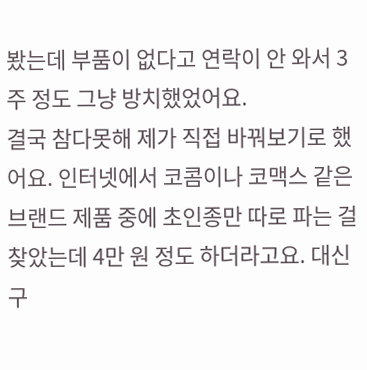봤는데 부품이 없다고 연락이 안 와서 3주 정도 그냥 방치했었어요.
결국 참다못해 제가 직접 바꿔보기로 했어요. 인터넷에서 코콤이나 코맥스 같은 브랜드 제품 중에 초인종만 따로 파는 걸 찾았는데 4만 원 정도 하더라고요. 대신 구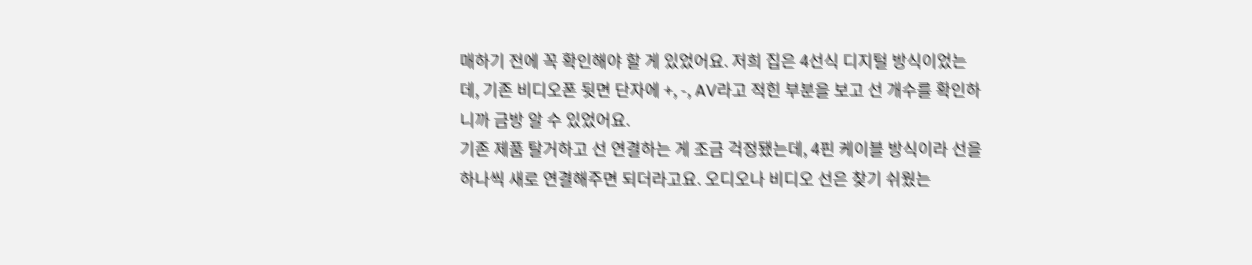매하기 전에 꼭 확인해야 할 게 있었어요. 저희 집은 4선식 디지털 방식이었는데, 기존 비디오폰 뒷면 단자에 +, -, AV라고 적힌 부분을 보고 선 개수를 확인하니까 금방 알 수 있었어요.
기존 제품 탈거하고 선 연결하는 게 조금 걱정됐는데, 4핀 케이블 방식이라 선을 하나씩 새로 연결해주면 되더라고요. 오디오나 비디오 선은 찾기 쉬웠는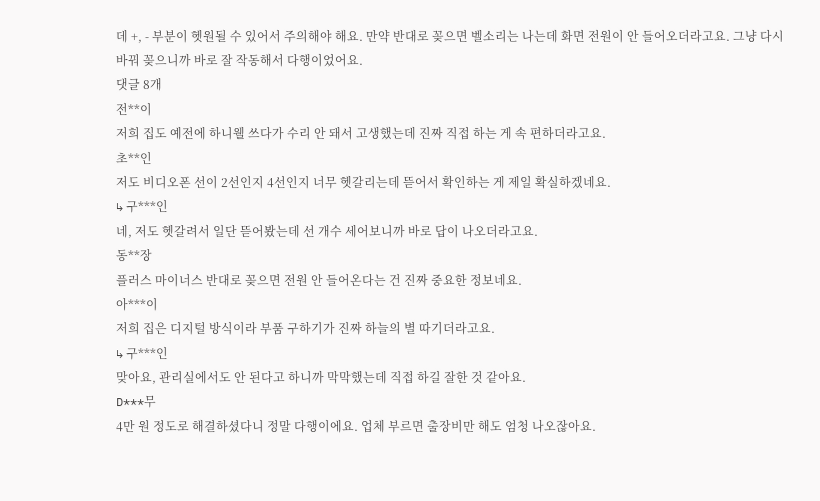데 +, - 부분이 헷원될 수 있어서 주의해야 해요. 만약 반대로 꽂으면 벨소리는 나는데 화면 전원이 안 들어오더라고요. 그냥 다시 바꿔 꽂으니까 바로 잘 작동해서 다행이었어요.
댓글 8개
전**이
저희 집도 예전에 하니웰 쓰다가 수리 안 돼서 고생했는데 진짜 직접 하는 게 속 편하더라고요.
초**인
저도 비디오폰 선이 2선인지 4선인지 너무 헷갈리는데 뜯어서 확인하는 게 제일 확실하겠네요.
↳ 구***인
네, 저도 헷갈려서 일단 뜯어봤는데 선 개수 세어보니까 바로 답이 나오더라고요.
동**장
플러스 마이너스 반대로 꽂으면 전원 안 들어온다는 건 진짜 중요한 정보네요.
아***이
저희 집은 디지털 방식이라 부품 구하기가 진짜 하늘의 별 따기더라고요.
↳ 구***인
맞아요, 관리실에서도 안 된다고 하니까 막막했는데 직접 하길 잘한 것 같아요.
D***무
4만 원 정도로 해결하셨다니 정말 다행이에요. 업체 부르면 출장비만 해도 엄청 나오잖아요.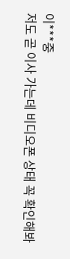이***중
저도 곧 이사 가는데 비디오폰 상태 꼭 확인해봐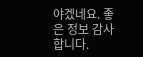야겠네요. 좋은 정보 감사합니다.